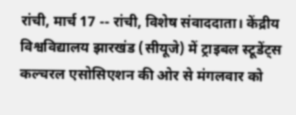रांची, मार्च 17 -- रांची, विशेष संवाददाता। केंद्रीय विश्वविद्यालय झारखंड (सीयूजे) में ट्राइबल स्टूडेंट्स कल्चरल एसोसिएशन की ओर से मंगलवार को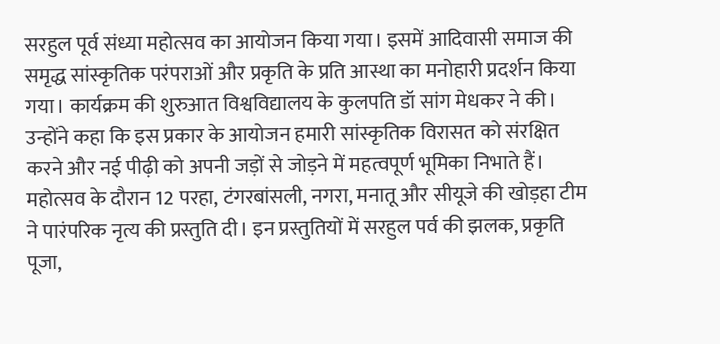सरहुल पूर्व संध्या महोत्सव का आयोजन किया गया। इसमें आदिवासी समाज की समृद्ध सांस्कृतिक परंपराओं और प्रकृति के प्रति आस्था का मनोहारी प्रदर्शन किया गया। कार्यक्रम की शुरुआत विश्वविद्यालय के कुलपति डॉ सांग मेधकर ने की। उन्होंने कहा कि इस प्रकार के आयोजन हमारी सांस्कृतिक विरासत को संरक्षित करने और नई पीढ़ी को अपनी जड़ों से जोड़ने में महत्वपूर्ण भूमिका निभाते हैं। महोत्सव के दौरान 12 परहा, टंगरबांसली, नगरा, मनातू और सीयूजे की खोड़हा टीम ने पारंपरिक नृत्य की प्रस्तुति दी। इन प्रस्तुतियों में सरहुल पर्व की झलक, प्रकृति पूजा,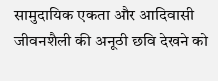सामुदायिक एकता और आदिवासी जीवनशैली की अनूठी छवि देखने को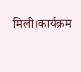मिली।कार्यक्रम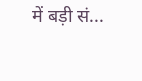में बड़ी सं...